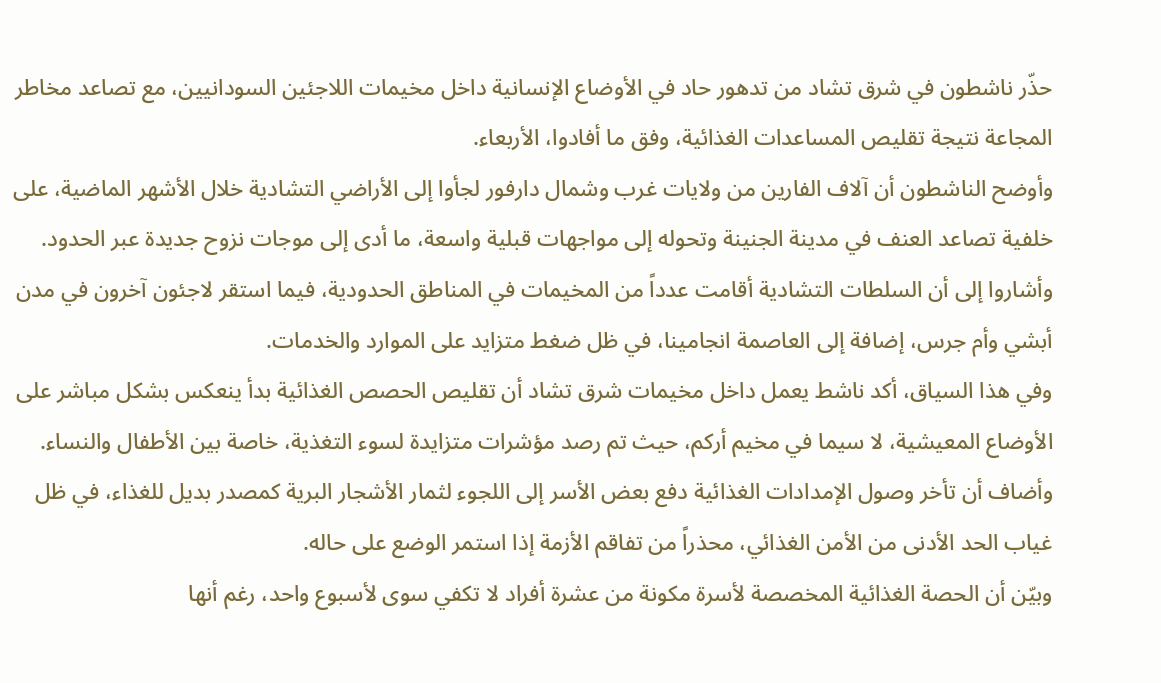حذّر ناشطون في شرق تشاد من تدهور حاد في الأوضاع الإنسانية داخل مخيمات اللاجئين السودانيين، مع تصاعد مخاطر المجاعة نتيجة تقليص المساعدات الغذائية، وفق ما أفادوا، الأربعاء.
وأوضح الناشطون أن آلاف الفارين من ولايات غرب وشمال دارفور لجأوا إلى الأراضي التشادية خلال الأشهر الماضية، على خلفية تصاعد العنف في مدينة الجنينة وتحوله إلى مواجهات قبلية واسعة، ما أدى إلى موجات نزوح جديدة عبر الحدود.
وأشاروا إلى أن السلطات التشادية أقامت عدداً من المخيمات في المناطق الحدودية، فيما استقر لاجئون آخرون في مدن أبشي وأم جرس، إضافة إلى العاصمة انجامينا، في ظل ضغط متزايد على الموارد والخدمات.
وفي هذا السياق، أكد ناشط يعمل داخل مخيمات شرق تشاد أن تقليص الحصص الغذائية بدأ ينعكس بشكل مباشر على الأوضاع المعيشية، لا سيما في مخيم أركم، حيث تم رصد مؤشرات متزايدة لسوء التغذية، خاصة بين الأطفال والنساء.
وأضاف أن تأخر وصول الإمدادات الغذائية دفع بعض الأسر إلى اللجوء لثمار الأشجار البرية كمصدر بديل للغذاء، في ظل غياب الحد الأدنى من الأمن الغذائي، محذراً من تفاقم الأزمة إذا استمر الوضع على حاله.
وبيّن أن الحصة الغذائية المخصصة لأسرة مكونة من عشرة أفراد لا تكفي سوى لأسبوع واحد، رغم أنها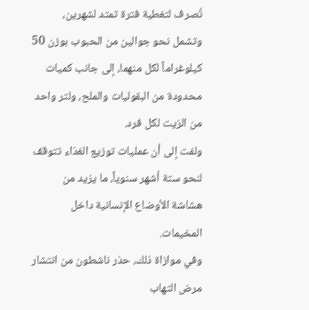تُصرف لتغطية فترة تمتد لشهرين، وتشمل نحو جوالين من الحبوب بوزن 50 كيلوغراماً لكل منهما، إلى جانب كميات محدودة من البقوليات والملح، ولتر واحد من الزيت لكل فرد.
ولفت إلى أن عمليات توزيع الغذاء تتوقف لنحو ستة أشهر سنوياً، ما يزيد من هشاشة الأوضاع الإنسانية داخل المخيمات.
وفي موازاة ذلك، حذر ناشطون من انتشار مرض التهاب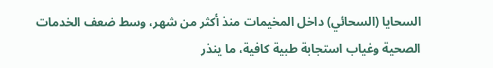السحايا (السحائي) داخل المخيمات منذ أكثر من شهر، وسط ضعف الخدمات الصحية وغياب استجابة طبية كافية، ما ينذر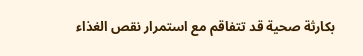بكارثة صحية قد تتفاقم مع استمرار نقص الغذاء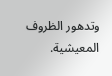وتدهور الظروف المعيشية.